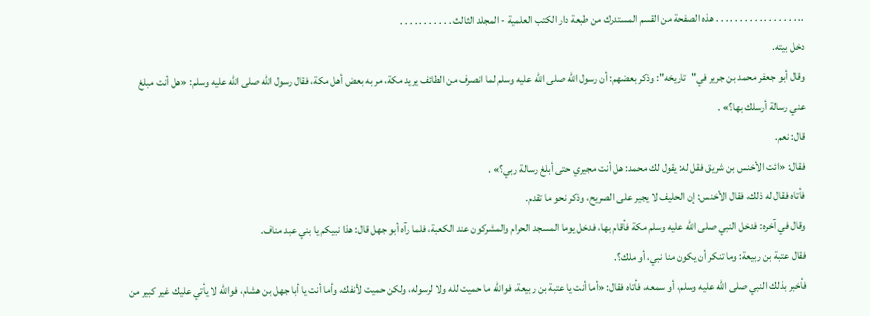.. . . . . . . . . . . . . . . . . . هذه الصفحة من القسم المستدرك من طبعة دار الكتب العلمية - المجلد الثالث . . . . . . . . . . .
دخل بيته.
وقال أبو جعفر محمد بن جرير في"تاريخه": وذكر بعضهم: أن رسول الله صلى الله عليه وسلم لما انصرف من الطائف يريد مكة، مر به بعض أهل مكة، فقال رسول الله صلى الله عليه وسلم: «هل أنت مبلغ عني رسالة أرسلك بها؟» .
قال: نعم.
فقال: «ائت الأخنس بن شريق فقل له: يقول لك محمد: هل أنت مجيري حتى أبلغ رسالة ربي؟» .
فأتاه فقال له ذلك، فقال الأخنس: إن الحليف لا يجير على الصريح، وذكر نحو ما تقدم.
وقال في آخره: فدخل النبي صلى الله عليه وسلم مكة فأقام بها، فدخل يوما المسجد الحرام والمشركون عند الكعبة، فلما رآه أبو جهل قال: هذا نبيكم يا بني عبد مناف.
فقال عتبة بن ربيعة: وما تنكر أن يكون منا نبي، أو ملك؟.
فأخبر بذلك النبي صلى الله عليه وسلم، أو سمعه، فأتاه فقال: «أما أنت يا عتبة بن ربيعة، فوالله ما حميت لله ولا لرسوله، ولكن حميت لأنفك، وأما أنت يا أبا جهل بن هشام، فوالله لا يأتي عليك غير كبير من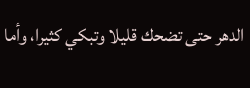الدهر حتى تضحك قليلا وتبكي كثيرا، وأما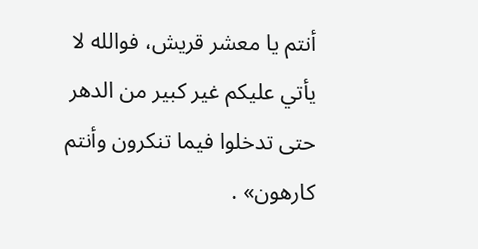أنتم يا معشر قريش، فوالله لا يأتي عليكم غير كبير من الدهر حتى تدخلوا فيما تنكرون وأنتم كارهون» .